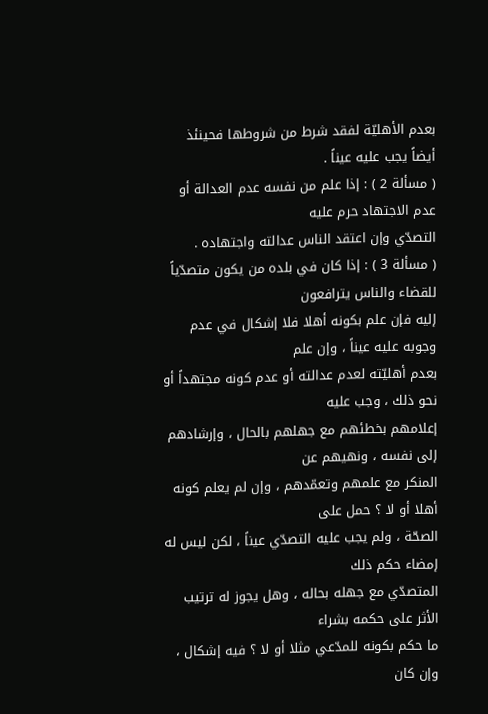بعدم الأهليّة لفقد شرط من شروطها فحينئذ أيضاً يجب عليه عيناً .
( مسألة 2 ) : إذا علم من نفسه عدم العدالة أو عدم الاجتهاد حرم عليه
التصدّي وإن اعتقد الناس عدالته واجتهاده .
( مسألة 3 ) : إذا كان في بلده من يكون متصدّياً للقضاء والناس يترافعون
إليه فإن علم بكونه أهلا فلا إشكال في عدم وجوبه عليه عيناً ، وإن علم
بعدم أهليّته لعدم عدالته أو عدم كونه مجتهداً أو نحو ذلك ، وجب عليه
إعلامهم بخطئهم مع جهلهم بالحال ، وإرشادهم إلى نفسه ، ونهيهم عن
المنكر مع علمهم وتعمّدهم ، وإن لم يعلم كونه أهلا أو لا ؟ حمل على
الصحّة ، ولم يجب عليه التصدّي عيناً ، لكن ليس له إمضاء حكم ذلك
المتصدّي مع جهله بحاله ، وهل يجوز له ترتيب الأثر على حكمه بشراء
ما حكم بكونه للمدّعي مثلا أو لا ؟ فيه إشكال ، وإن كان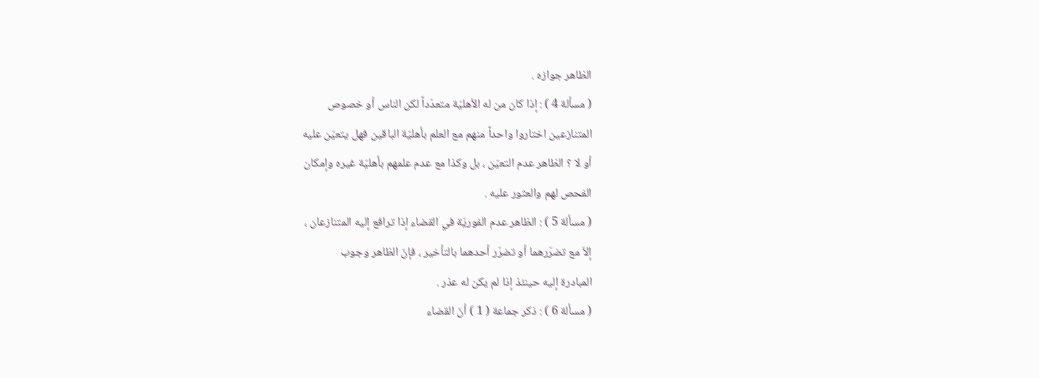الظاهر جوازه .
( مسألة 4 ) : إذا كان من له الأهليّة متعدّداً لكن الناس أو خصوص
المتنازعين اختاروا واحداً منهم مع العلم بأهليّة الباقين فهل يتعيّن عليه
أو لا ؟ الظاهر عدم التعيّن ، بل وكذا مع عدم علمهم بأهليّة غيره وإمكان
الفحص لهم والعثور عليه .
( مسألة 5 ) : الظاهر عدم الفوريّة في القضاء إذا ترافع إليه المتنازعان ،
إلاّ مع تضرّرهما أو تضرّر أحدهما بالتأخير ، فإنّ الظاهر وجوب
المبادرة إليه حينئذ إذا لم يكن له عذر .
( مسألة 6 ) : ذكر جماعة ( 1 ) أنّ القضاء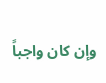وإن كان واجباً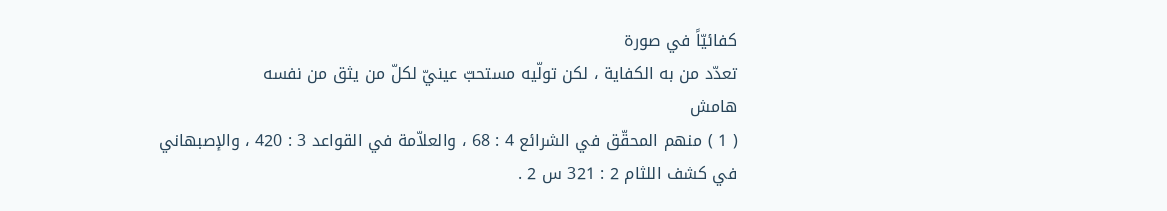كفائيّاً في صورة
تعدّد من به الكفاية ، لكن تولّيه مستحبّ عينيّ لكلّ من يثق من نفسه
هامش
( 1 ) منهم المحقّق في الشرائع 4 : 68 ، والعلاّمة في القواعد 3 : 420 ، والإصبهاني
في كشف اللثام 2 : 321 س 2 .